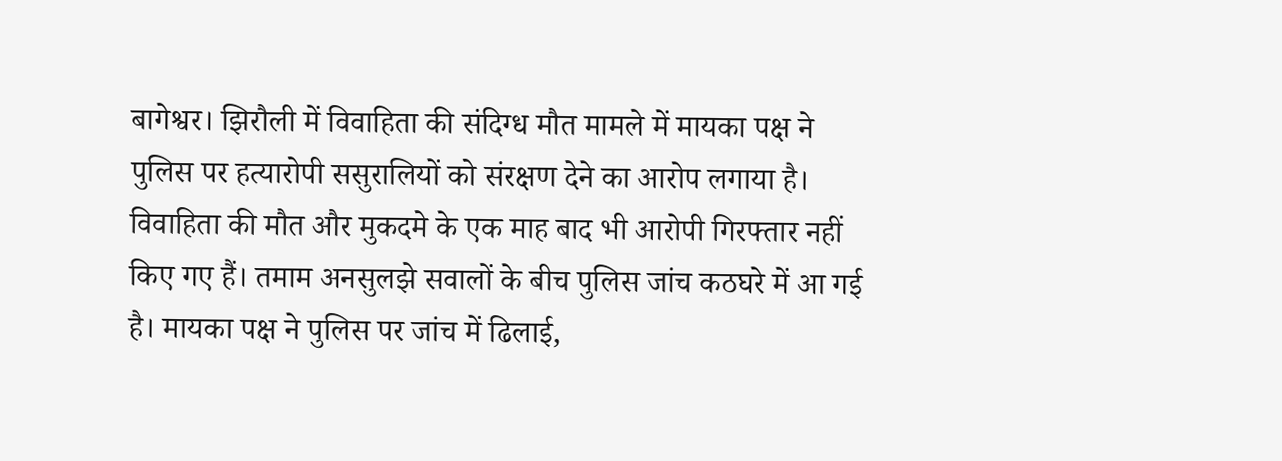बागेश्वर। झिरौली में विवाहिता की संदिग्ध मौत मामले में मायका पक्ष ने पुलिस पर हत्यारोपी ससुरालियों को संरक्षण देने का आरोप लगाया है। विवाहिता की मौत और मुकदमे के एक माह बाद भी आरोपी गिरफ्तार नहीं किए गए हैं। तमाम अनसुलझे सवालों के बीच पुलिस जांच कठघरे में आ गई है। मायका पक्ष ने पुलिस पर जांच में ढिलाई,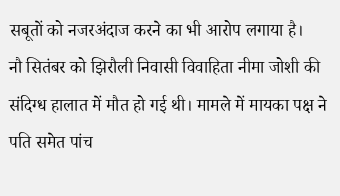सबूतों को नजरअंदाज करने का भी आरोप लगाया है।
नौ सितंबर को झिरौली निवासी विवाहिता नीमा जोशी की संदिग्ध हालात में मौत हो गई थी। मामले में मायका पक्ष ने पति समेत पांच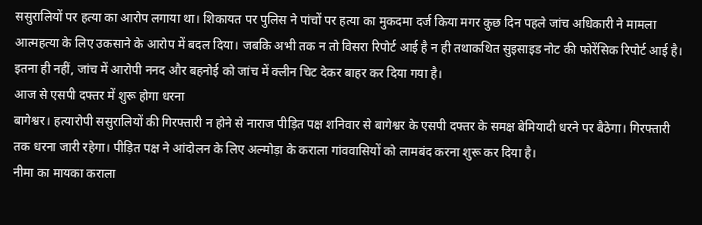ससुरालियों पर हत्या का आरोप लगाया था। शिकायत पर पुलिस ने पांचों पर हत्या का मुकदमा दर्ज किया मगर कुछ दिन पहले जांच अधिकारी ने मामला आत्महत्या के लिए उकसाने के आरोप में बदल दिया। जबकि अभी तक न तो विसरा रिपोर्ट आई है न ही तथाकथित सुइसाइड नोट की फोरेंसिक रिपोर्ट आई है। इतना ही नहीं, जांच में आरोपी ननद और बहनोई को जांच में क्लीन चिट देकर बाहर कर दिया गया है।
आज से एसपी दफ्तर में शुरू होगा धरना
बागेश्वर। हत्यारोपी ससुरालियों की गिरफ्तारी न होने से नाराज पीड़ित पक्ष शनिवार से बागेश्वर के एसपी दफ्तर के समक्ष बेमियादी धरने पर बैठेगा। गिरफ्तारी तक धरना जारी रहेगा। पीड़ित पक्ष ने आंदोलन के लिए अल्मोड़ा के कराला गांववासियों को लामबंद करना शुरू कर दिया है।
नीमा का मायका कराला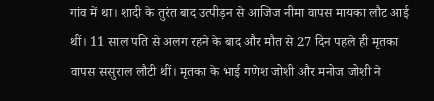गांव में था। शादी के तुरंत बाद उत्पीड़न से आजिज नीमा वापस मायका लौट आई थीं। 11 साल पति से अलग रहने के बाद और मौत से 27 दिन पहले ही मृतका वापस ससुराल लौटी थीं। मृतका के भाई गणेश जोशी और मनोज जोशी ने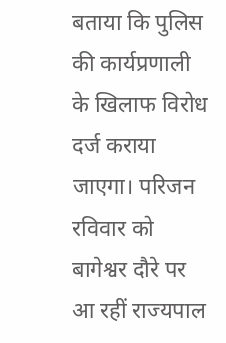बताया कि पुलिस की कार्यप्रणाली के खिलाफ विरोध दर्ज कराया जाएगा। परिजन रविवार को बागेश्वर दौरे पर आ रहीं राज्यपाल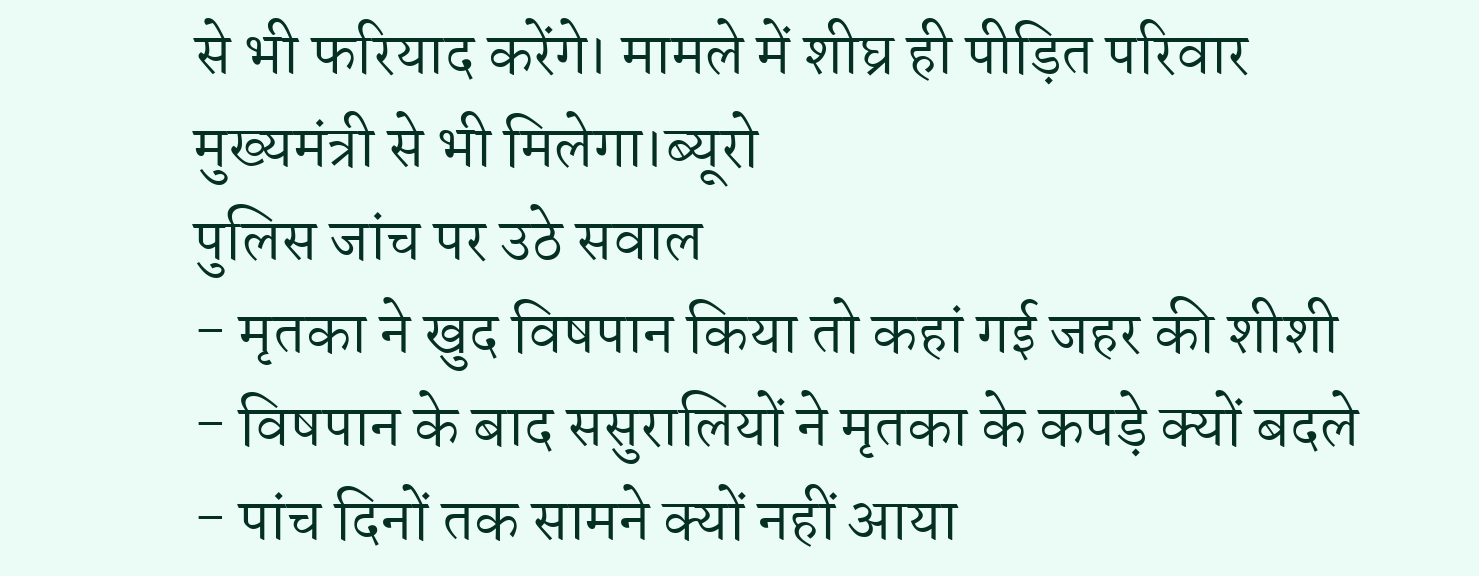से भी फरियाद करेंगे। मामले में शीघ्र ही पीड़ित परिवार मुख्यमंत्री से भी मिलेगा।ब्यूरो
पुलिस जांच पर उठे सवाल
- मृतका ने खुद विषपान किया तो कहां गई जहर की शीशी
- विषपान के बाद ससुरालियों ने मृतका के कपड़े क्यों बदले
- पांच दिनों तक सामने क्यों नहीं आया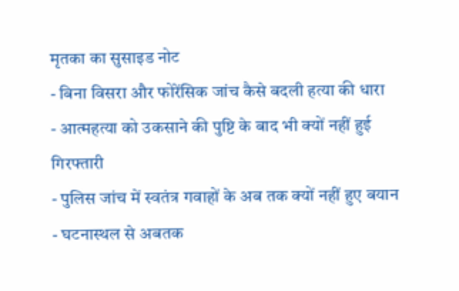मृतका का सुसाइड नोट
- बिना विसरा और फोरेंसिक जांच कैसे बदली हत्या की धारा
- आत्महत्या को उकसाने की पुष्टि के बाद भी क्यों नहीं हुई गिरफ्तारी
- पुलिस जांच में स्वतंत्र गवाहों के अब तक क्यों नहीं हुए बयान
- घटनास्थल से अबतक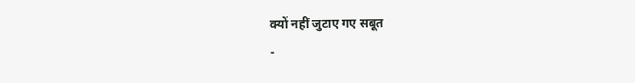क्यों नहीं जुटाए गए सबूत
-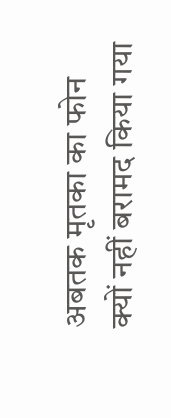अबतक मृतका का फोन क्यों नहीं बरामद किया गया